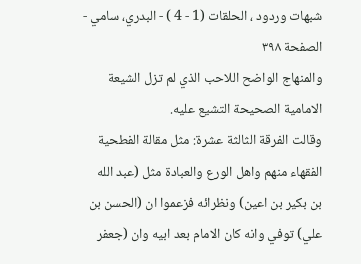شبهات وردود ، الحلقات (1 - 4 ) - البدري، سامي - الصفحة ٣٩٨
والمنهاج الواضح اللاحب الذي لم تزل الشيعة الامامية الصحيحة التشيع عليه.
وقالت الفرقة الثالثة عشرة: مثل مقالة الفطحية الفقهاء منهم واهل الورع والعبادة مثل (عبد الله بن بكير بن اعين) ونظرائه فزعموا ان (الحسن بن علي) توفي وانه كان الامام بعد ابيه وان (جعفر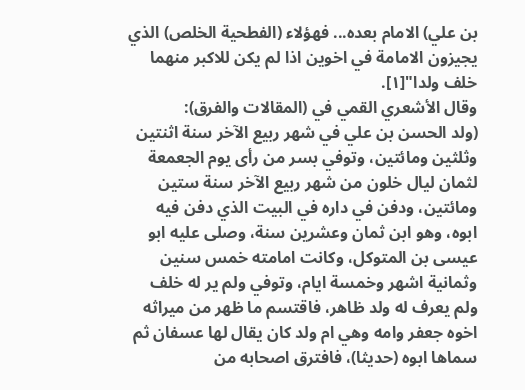بن علي) الامام بعده... فهؤلاء (الفطحية الخلص) الذي يجيزون الامامة في اخوين اذا لم يكن للاكبر منهما خلف ولدا"[١].
وقال الأشعري القمي في (المقالات والفرق):
(ولد الحسن بن علي في شهر ربيع الآخر سنة اثنتين وثلثين ومائتين، وتوفي بسر من رأى يوم الجعمعة لثمان ليال خلون من شهر ربيع الآخر سنة ستين ومائتين، ودفن في داره في البيت الذي دفن فيه ابوه، وهو ابن ثمان وعشرين سنة، وصلى عليه ابو عيسى بن المتوكل، وكانت امامته خمس سنين وثمانية اشهر وخمسة ايام، وتوفي ولم ير له خلف ولم يعرف له ولد ظاهر، فاقتسم ما ظهر من ميراثه اخوه جعفر وامه وهي ام ولد كان يقال لها عسفان ثم سماها ابوه (حديثا)، فافترق اصحابه من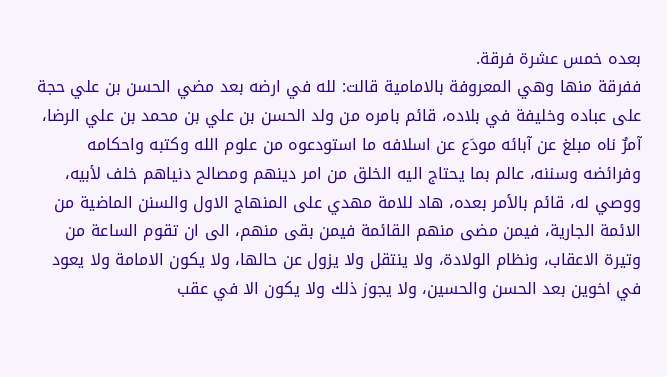بعده خمس عشرة فرقة.
ففرقة منها وهي المعروفة بالامامية قالت: لله في ارضه بعد مضي الحسن بن علي حجة على عباده وخليفة في بلاده، قائم بامره من ولد الحسن بن علي بن محمد بن علي الرضا، آمرٌ ناه مبلغ عن آبائه مودَع عن اسلافه ما استودعوه من علوم الله وكتبه واحكامه وفرائضه وسننه، عالم بما يحتاج اليه الخلق من امر دينهم ومصالح دنياهم خلف لأبيه، ووصي له، قائم بالأمر بعده، هاد للامة مهدي على المنهاج الاول والسنن الماضية من الائمة الجارية، فيمن مضى منهم القائمة فيمن بقى منهم، الى ان تقوم الساعة من وتيرة الاعقاب، ونظام الولادة، ولا ينتقل ولا يزول عن حالها، ولا يكون الامامة ولا يعود في اخوين بعد الحسن والحسين، ولا يجوز ذلك ولا يكون الا في عقب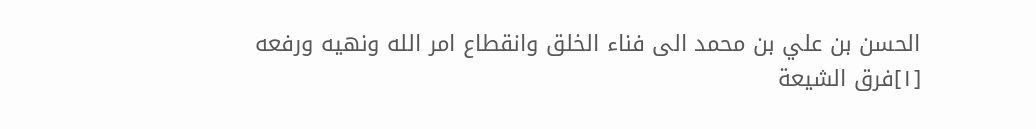الحسن بن علي بن محمد الى فناء الخلق وانقطاع امر الله ونهيه ورفعه
[١]فرق الشيعة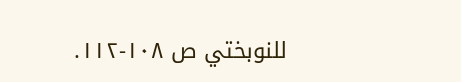للنوبختي ص ١٠٨-١١٢.